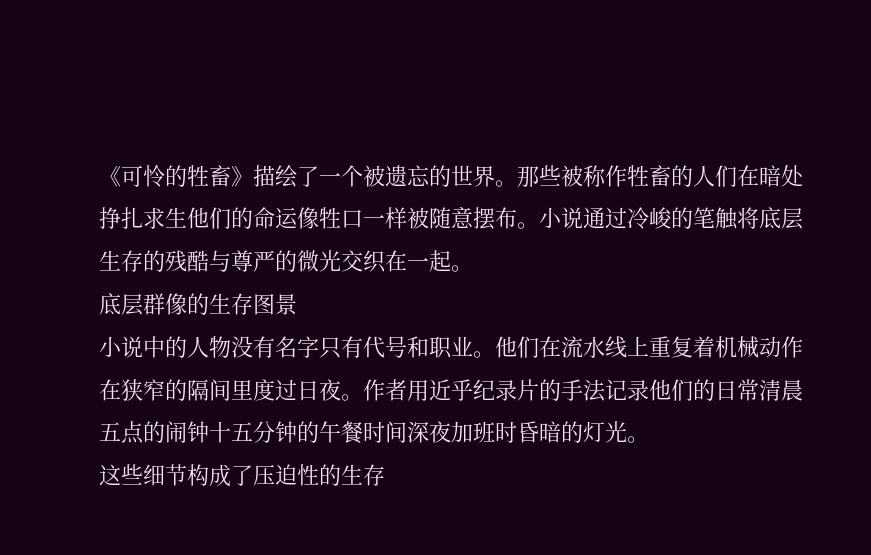《可怜的牲畜》描绘了一个被遗忘的世界。那些被称作牲畜的人们在暗处挣扎求生他们的命运像牲口一样被随意摆布。小说通过冷峻的笔触将底层生存的残酷与尊严的微光交织在一起。
底层群像的生存图景
小说中的人物没有名字只有代号和职业。他们在流水线上重复着机械动作在狭窄的隔间里度过日夜。作者用近乎纪录片的手法记录他们的日常清晨五点的闹钟十五分钟的午餐时间深夜加班时昏暗的灯光。
这些细节构成了压迫性的生存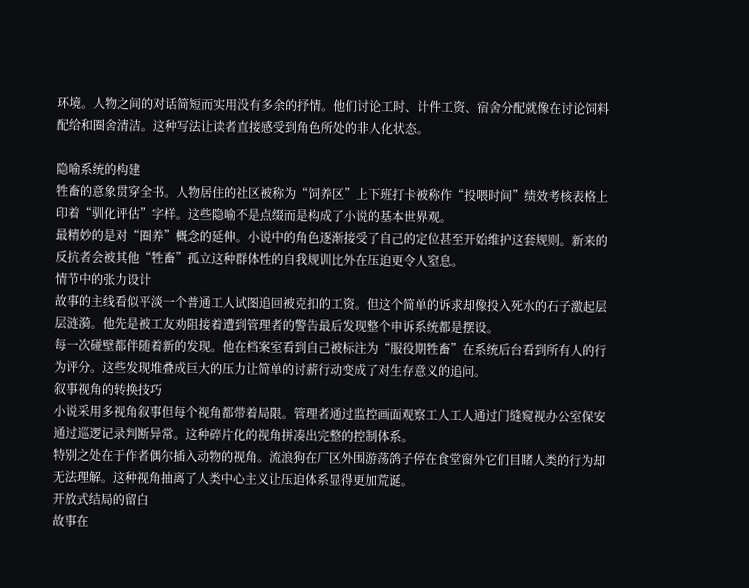环境。人物之间的对话简短而实用没有多余的抒情。他们讨论工时、计件工资、宿舍分配就像在讨论饲料配给和圈舍清洁。这种写法让读者直接感受到角色所处的非人化状态。

隐喻系统的构建
牲畜的意象贯穿全书。人物居住的社区被称为“饲养区”上下班打卡被称作“投喂时间”绩效考核表格上印着“驯化评估”字样。这些隐喻不是点缀而是构成了小说的基本世界观。
最精妙的是对“圈养”概念的延伸。小说中的角色逐渐接受了自己的定位甚至开始维护这套规则。新来的反抗者会被其他“牲畜”孤立这种群体性的自我规训比外在压迫更令人窒息。
情节中的张力设计
故事的主线看似平淡一个普通工人试图追回被克扣的工资。但这个简单的诉求却像投入死水的石子激起层层涟漪。他先是被工友劝阻接着遭到管理者的警告最后发现整个申诉系统都是摆设。
每一次碰壁都伴随着新的发现。他在档案室看到自己被标注为“服役期牲畜”在系统后台看到所有人的行为评分。这些发现堆叠成巨大的压力让简单的讨薪行动变成了对生存意义的追问。
叙事视角的转换技巧
小说采用多视角叙事但每个视角都带着局限。管理者通过监控画面观察工人工人通过门缝窥视办公室保安通过巡逻记录判断异常。这种碎片化的视角拼凑出完整的控制体系。
特别之处在于作者偶尔插入动物的视角。流浪狗在厂区外围游荡鸽子停在食堂窗外它们目睹人类的行为却无法理解。这种视角抽离了人类中心主义让压迫体系显得更加荒诞。
开放式结局的留白
故事在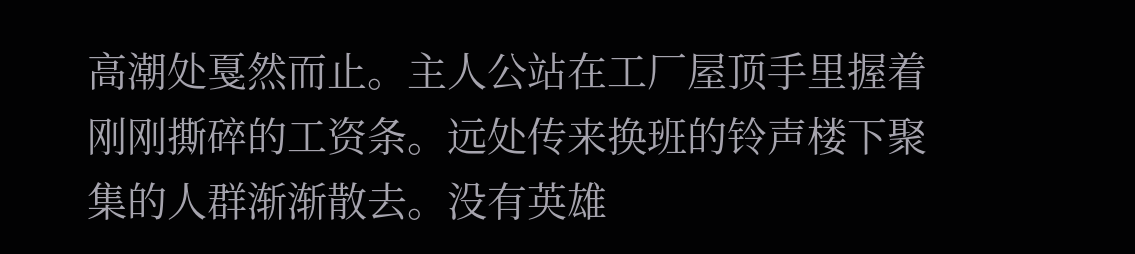高潮处戛然而止。主人公站在工厂屋顶手里握着刚刚撕碎的工资条。远处传来换班的铃声楼下聚集的人群渐渐散去。没有英雄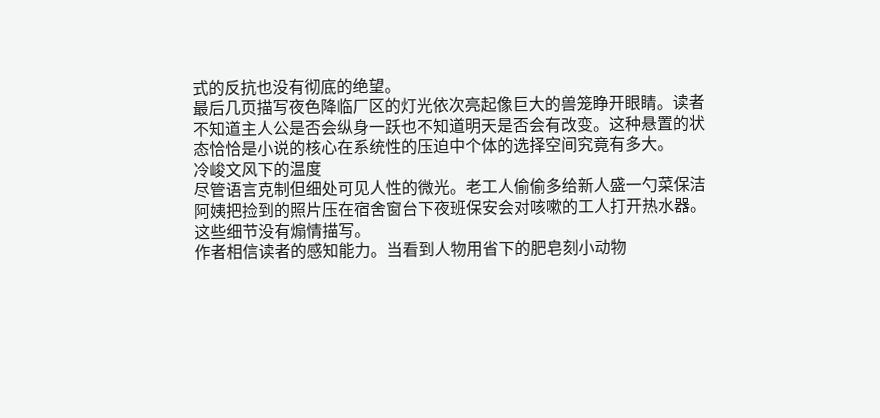式的反抗也没有彻底的绝望。
最后几页描写夜色降临厂区的灯光依次亮起像巨大的兽笼睁开眼睛。读者不知道主人公是否会纵身一跃也不知道明天是否会有改变。这种悬置的状态恰恰是小说的核心在系统性的压迫中个体的选择空间究竟有多大。
冷峻文风下的温度
尽管语言克制但细处可见人性的微光。老工人偷偷多给新人盛一勺菜保洁阿姨把捡到的照片压在宿舍窗台下夜班保安会对咳嗽的工人打开热水器。这些细节没有煽情描写。
作者相信读者的感知能力。当看到人物用省下的肥皂刻小动物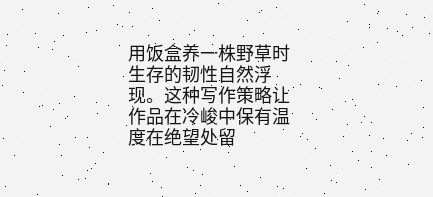用饭盒养一株野草时生存的韧性自然浮现。这种写作策略让作品在冷峻中保有温度在绝望处留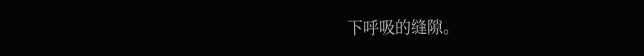下呼吸的缝隙。